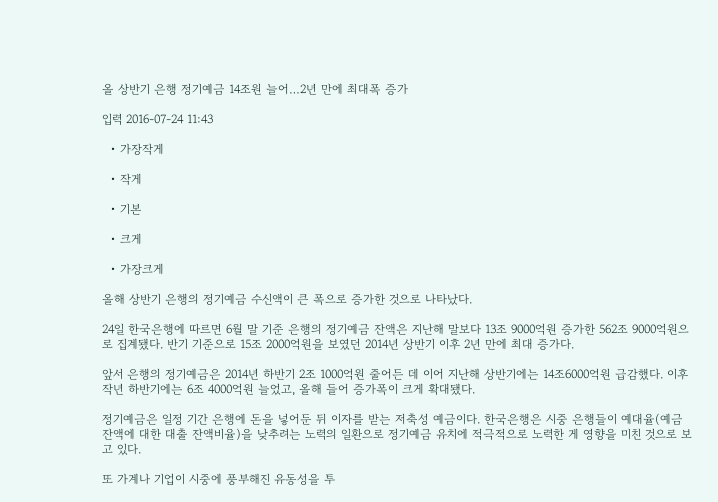올 상반기 은행 정기예금 14조원 늘어…2년 만에 최대폭 증가

입력 2016-07-24 11:43

  • 가장작게

  • 작게

  • 기본

  • 크게

  • 가장크게

올해 상반기 은행의 정기예금 수신액이 큰 폭으로 증가한 것으로 나타났다.

24일 한국은행에 따르면 6월 말 기준 은행의 정기예금 잔액은 지난해 말보다 13조 9000억원 증가한 562조 9000억원으로 집계됐다. 반기 기준으로 15조 2000억원을 보였던 2014년 상반기 이후 2년 만에 최대 증가다.

앞서 은행의 정기예금은 2014년 하반기 2조 1000억원 줄어든 데 이어 지난해 상반기에는 14조6000억원 급감했다. 이후 작년 하반기에는 6조 4000억원 늘었고, 올해 들어 증가폭이 크게 확대됐다.

정기예금은 일정 기간 은행에 돈을 넣어둔 뒤 이자를 받는 저축성 예금이다. 한국은행은 시중 은행들이 예대율(예금잔액에 대한 대출 잔액비율)을 낮추려는 노력의 일환으로 정기예금 유치에 적극적으로 노력한 게 영향을 미친 것으로 보고 있다.

또 가계나 기업이 시중에 풍부해진 유동성을 투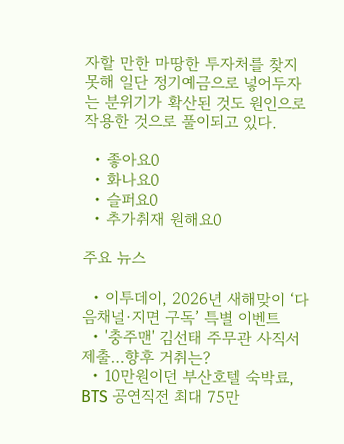자할 만한 마땅한 투자처를 찾지 못해 일단 정기예금으로 넣어두자는 분위기가 확산된 것도 원인으로 작용한 것으로 풀이되고 있다.

  • 좋아요0
  • 화나요0
  • 슬퍼요0
  • 추가취재 원해요0

주요 뉴스

  • 이투데이, 2026년 새해맞이 ‘다음채널·지면 구독’ 특별 이벤트
  • '충주맨' 김선태 주무관 사직서 제출…향후 거취는?
  • 10만원이던 부산호텔 숙박료, BTS 공연직전 최대 75만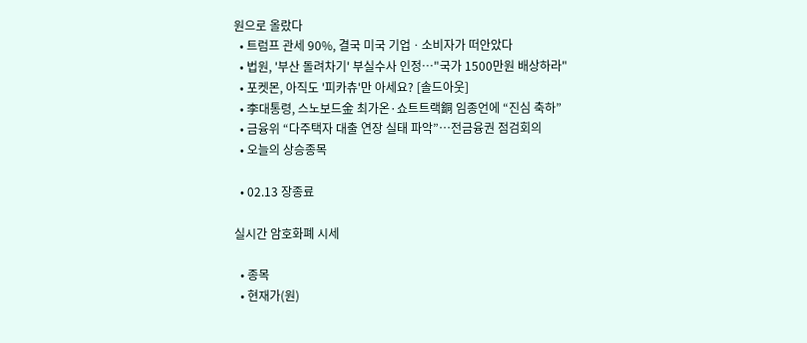원으로 올랐다
  • 트럼프 관세 90%, 결국 미국 기업ㆍ소비자가 떠안았다
  • 법원, '부산 돌려차기' 부실수사 인정…"국가 1500만원 배상하라"
  • 포켓몬, 아직도 '피카츄'만 아세요? [솔드아웃]
  • 李대통령, 스노보드金 최가온·쇼트트랙銅 임종언에 “진심 축하”
  • 금융위 “다주택자 대출 연장 실태 파악”⋯전금융권 점검회의
  • 오늘의 상승종목

  • 02.13 장종료

실시간 암호화폐 시세

  • 종목
  • 현재가(원)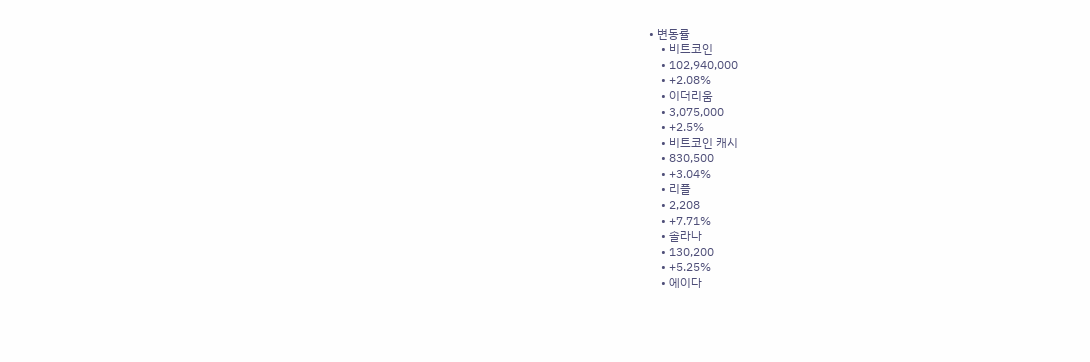• 변동률
    • 비트코인
    • 102,940,000
    • +2.08%
    • 이더리움
    • 3,075,000
    • +2.5%
    • 비트코인 캐시
    • 830,500
    • +3.04%
    • 리플
    • 2,208
    • +7.71%
    • 솔라나
    • 130,200
    • +5.25%
    • 에이다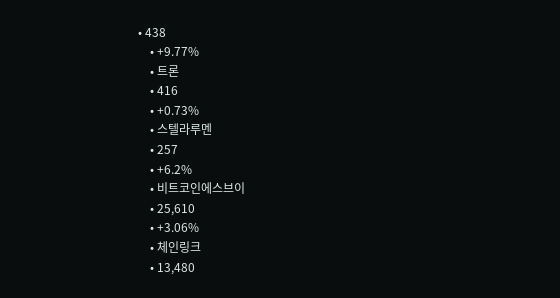• 438
    • +9.77%
    • 트론
    • 416
    • +0.73%
    • 스텔라루멘
    • 257
    • +6.2%
    • 비트코인에스브이
    • 25,610
    • +3.06%
    • 체인링크
    • 13,480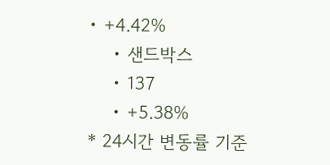• +4.42%
    • 샌드박스
    • 137
    • +5.38%
* 24시간 변동률 기준